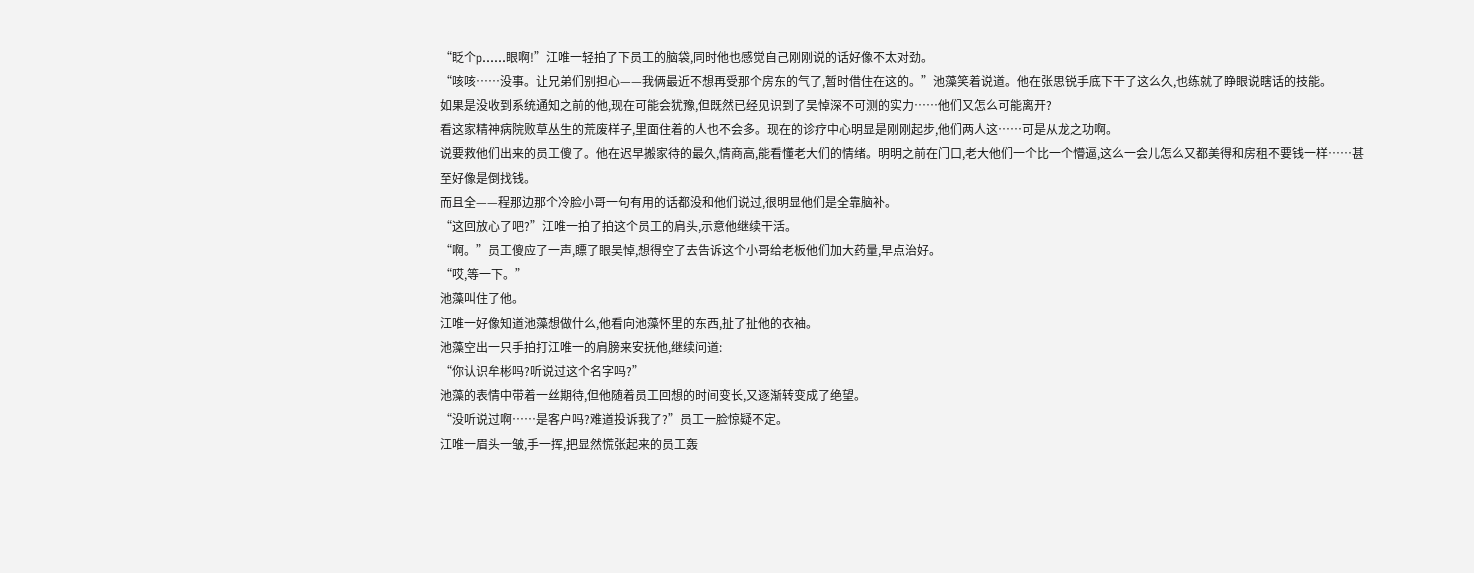“眨个p……眼啊!”江唯一轻拍了下员工的脑袋,同时他也感觉自己刚刚说的话好像不太对劲。
“咳咳……没事。让兄弟们别担心——我俩最近不想再受那个房东的气了,暂时借住在这的。”池藻笑着说道。他在张思锐手底下干了这么久,也练就了睁眼说瞎话的技能。
如果是没收到系统通知之前的他,现在可能会犹豫,但既然已经见识到了吴悼深不可测的实力……他们又怎么可能离开?
看这家精神病院败草丛生的荒废样子,里面住着的人也不会多。现在的诊疗中心明显是刚刚起步,他们两人这……可是从龙之功啊。
说要救他们出来的员工傻了。他在迟早搬家待的最久,情商高,能看懂老大们的情绪。明明之前在门口,老大他们一个比一个懵逼,这么一会儿怎么又都美得和房租不要钱一样……甚至好像是倒找钱。
而且全——程那边那个冷脸小哥一句有用的话都没和他们说过,很明显他们是全靠脑补。
“这回放心了吧?”江唯一拍了拍这个员工的肩头,示意他继续干活。
“啊。”员工傻应了一声,瞟了眼吴悼,想得空了去告诉这个小哥给老板他们加大药量,早点治好。
“哎,等一下。”
池藻叫住了他。
江唯一好像知道池藻想做什么,他看向池藻怀里的东西,扯了扯他的衣袖。
池藻空出一只手拍打江唯一的肩膀来安抚他,继续问道:
“你认识牟彬吗?听说过这个名字吗?”
池藻的表情中带着一丝期待,但他随着员工回想的时间变长,又逐渐转变成了绝望。
“没听说过啊……是客户吗?难道投诉我了?”员工一脸惊疑不定。
江唯一眉头一皱,手一挥,把显然慌张起来的员工轰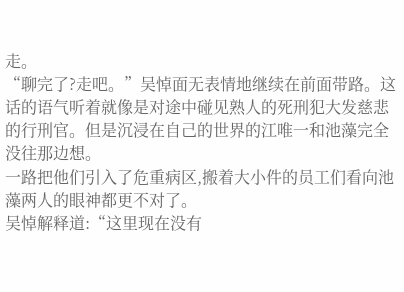走。
“聊完了?走吧。”吴悼面无表情地继续在前面带路。这话的语气听着就像是对途中碰见熟人的死刑犯大发慈悲的行刑官。但是沉浸在自己的世界的江唯一和池藻完全没往那边想。
一路把他们引入了危重病区,搬着大小件的员工们看向池藻两人的眼神都更不对了。
吴悼解释道:“这里现在没有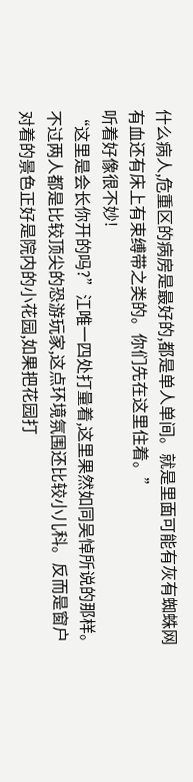什么病人,危重区的病房是最好的,都是单人单间。就是里面可能有灰有蜘蛛网有血还有床上有束缚带之类的。你们先在这里住着。”
听着好像很不妙!
“这里是会长你开的吗?”江唯一四处打量着,这里果然如同吴悼所说的那样。不过两人都是比较顶尖的恐游玩家,这点环境氛围还比较小儿科。反而是窗户对着的景色正好是院内的小花园,如果把花园打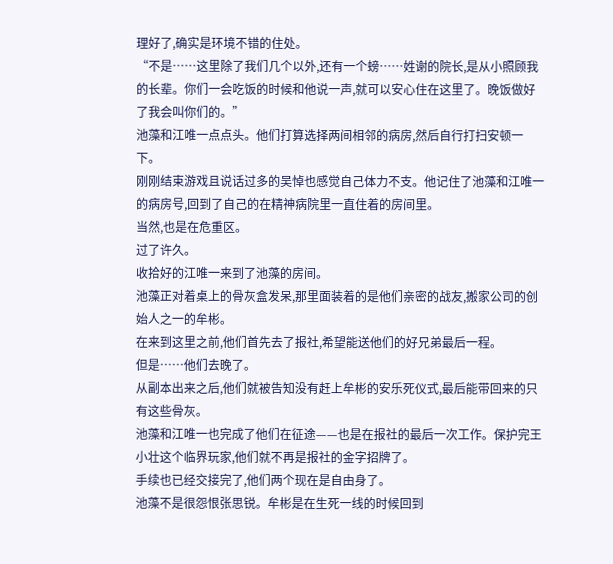理好了,确实是环境不错的住处。
“不是……这里除了我们几个以外,还有一个螃……姓谢的院长,是从小照顾我的长辈。你们一会吃饭的时候和他说一声,就可以安心住在这里了。晚饭做好了我会叫你们的。”
池藻和江唯一点点头。他们打算选择两间相邻的病房,然后自行打扫安顿一下。
刚刚结束游戏且说话过多的吴悼也感觉自己体力不支。他记住了池藻和江唯一的病房号,回到了自己的在精神病院里一直住着的房间里。
当然,也是在危重区。
过了许久。
收拾好的江唯一来到了池藻的房间。
池藻正对着桌上的骨灰盒发呆,那里面装着的是他们亲密的战友,搬家公司的创始人之一的牟彬。
在来到这里之前,他们首先去了报社,希望能送他们的好兄弟最后一程。
但是……他们去晚了。
从副本出来之后,他们就被告知没有赶上牟彬的安乐死仪式,最后能带回来的只有这些骨灰。
池藻和江唯一也完成了他们在征途——也是在报社的最后一次工作。保护完王小壮这个临界玩家,他们就不再是报社的金字招牌了。
手续也已经交接完了,他们两个现在是自由身了。
池藻不是很怨恨张思锐。牟彬是在生死一线的时候回到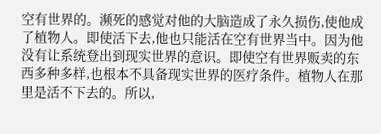空有世界的。濒死的感觉对他的大脑造成了永久损伤,使他成了植物人。即使活下去,他也只能活在空有世界当中。因为他没有让系统登出到现实世界的意识。即使空有世界贩卖的东西多种多样,也根本不具备现实世界的医疗条件。植物人在那里是活不下去的。所以,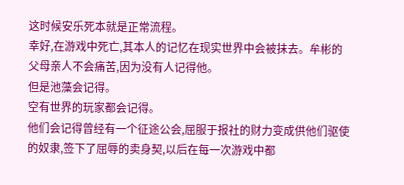这时候安乐死本就是正常流程。
幸好,在游戏中死亡,其本人的记忆在现实世界中会被抹去。牟彬的父母亲人不会痛苦,因为没有人记得他。
但是池藻会记得。
空有世界的玩家都会记得。
他们会记得曾经有一个征途公会,屈服于报社的财力变成供他们驱使的奴隶,签下了屈辱的卖身契,以后在每一次游戏中都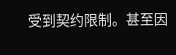受到契约限制。甚至因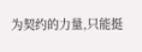为契约的力量,只能挺